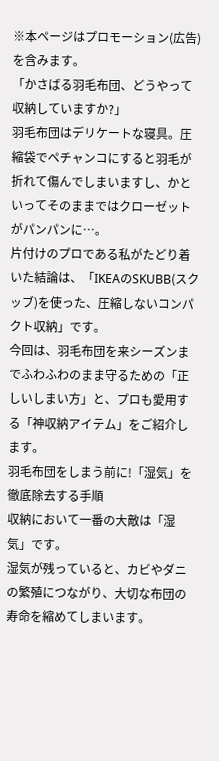※本ページはプロモーション(広告)を含みます。
「かさばる羽毛布団、どうやって収納していますか?」
羽毛布団はデリケートな寝具。圧縮袋でペチャンコにすると羽毛が折れて傷んでしまいますし、かといってそのままではクローゼットがパンパンに…。
片付けのプロである私がたどり着いた結論は、「IKEAのSKUBB(スクッブ)を使った、圧縮しないコンパクト収納」です。
今回は、羽毛布団を来シーズンまでふわふわのまま守るための「正しいしまい方」と、プロも愛用する「神収納アイテム」をご紹介します。
羽毛布団をしまう前に!「湿気」を徹底除去する手順
収納において一番の大敵は「湿気」です。
湿気が残っていると、カビやダニの繁殖につながり、大切な布団の寿命を縮めてしまいます。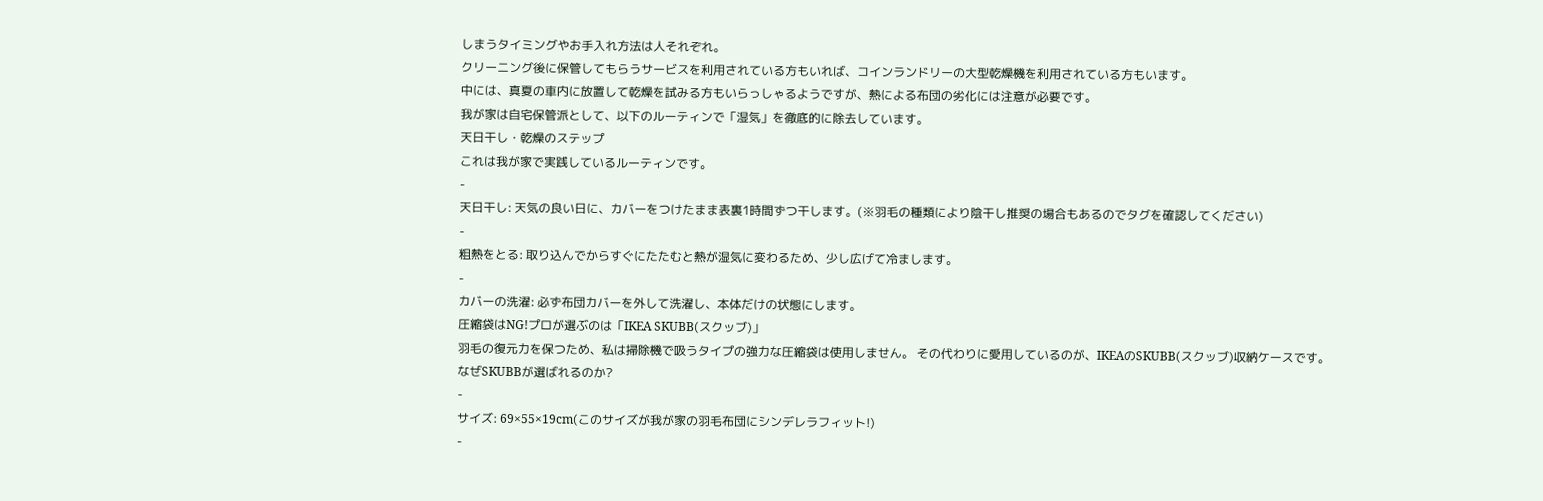しまうタイミングやお手入れ方法は人それぞれ。
クリーニング後に保管してもらうサービスを利用されている方もいれば、コインランドリーの大型乾燥機を利用されている方もいます。
中には、真夏の車内に放置して乾燥を試みる方もいらっしゃるようですが、熱による布団の劣化には注意が必要です。
我が家は自宅保管派として、以下のルーティンで「湿気」を徹底的に除去しています。
天日干し・乾燥のステップ
これは我が家で実践しているルーティンです。
-
天日干し: 天気の良い日に、カバーをつけたまま表裏1時間ずつ干します。(※羽毛の種類により陰干し推奨の場合もあるのでタグを確認してください)
-
粗熱をとる: 取り込んでからすぐにたたむと熱が湿気に変わるため、少し広げて冷まします。
-
カバーの洗濯: 必ず布団カバーを外して洗濯し、本体だけの状態にします。
圧縮袋はNG!プロが選ぶのは「IKEA SKUBB(スクッブ)」
羽毛の復元力を保つため、私は掃除機で吸うタイプの強力な圧縮袋は使用しません。 その代わりに愛用しているのが、IKEAのSKUBB(スクッブ)収納ケースです。
なぜSKUBBが選ばれるのか?
-
サイズ: 69×55×19cm(このサイズが我が家の羽毛布団にシンデレラフィット!)
-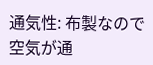通気性: 布製なので空気が通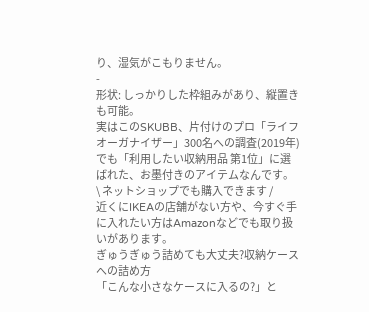り、湿気がこもりません。
-
形状: しっかりした枠組みがあり、縦置きも可能。
実はこのSKUBB、片付けのプロ「ライフオーガナイザー」300名への調査(2019年)でも「利用したい収納用品 第1位」に選ばれた、お墨付きのアイテムなんです。
\ ネットショップでも購入できます /
近くにIKEAの店舗がない方や、今すぐ手に入れたい方はAmazonなどでも取り扱いがあります。
ぎゅうぎゅう詰めても大丈夫?収納ケースへの詰め方
「こんな小さなケースに入るの?」と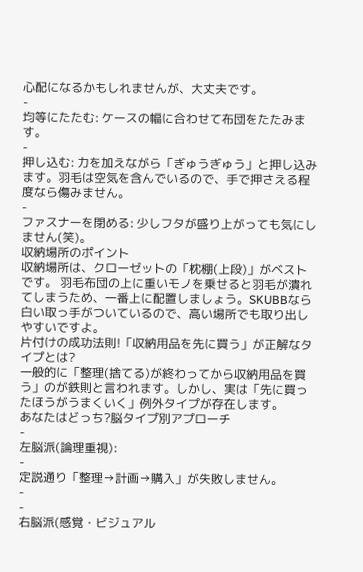心配になるかもしれませんが、大丈夫です。
-
均等にたたむ: ケースの幅に合わせて布団をたたみます。
-
押し込む: 力を加えながら「ぎゅうぎゅう」と押し込みます。羽毛は空気を含んでいるので、手で押さえる程度なら傷みません。
-
ファスナーを閉める: 少しフタが盛り上がっても気にしません(笑)。
収納場所のポイント
収納場所は、クローゼットの「枕棚(上段)」がベストです。 羽毛布団の上に重いモノを乗せると羽毛が潰れてしまうため、一番上に配置しましょう。SKUBBなら白い取っ手がついているので、高い場所でも取り出しやすいですよ。
片付けの成功法則!「収納用品を先に買う」が正解なタイプとは?
一般的に「整理(捨てる)が終わってから収納用品を買う」のが鉄則と言われます。しかし、実は「先に買ったほうがうまくいく」例外タイプが存在します。
あなたはどっち?脳タイプ別アプローチ
-
左脳派(論理重視):
-
定説通り「整理→計画→購入」が失敗しません。
-
-
右脳派(感覚・ビジュアル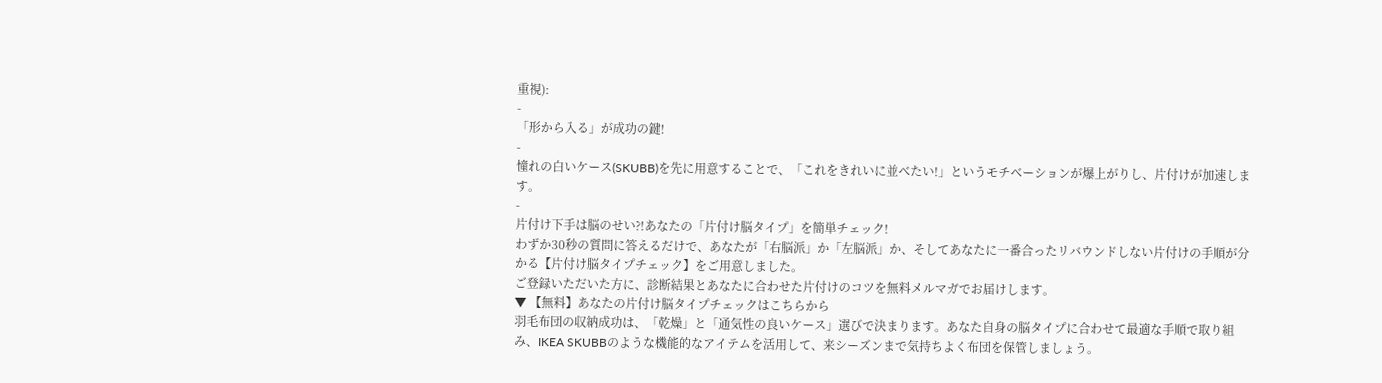重視):
-
「形から入る」が成功の鍵!
-
憧れの白いケース(SKUBB)を先に用意することで、「これをきれいに並べたい!」というモチベーションが爆上がりし、片付けが加速します。
-
片付け下手は脳のせい?!あなたの「片付け脳タイプ」を簡単チェック!
わずか30秒の質問に答えるだけで、あなたが「右脳派」か「左脳派」か、そしてあなたに一番合ったリバウンドしない片付けの手順が分かる【片付け脳タイプチェック】をご用意しました。
ご登録いただいた方に、診断結果とあなたに合わせた片付けのコツを無料メルマガでお届けします。
▼ 【無料】あなたの片付け脳タイプチェックはこちらから
羽毛布団の収納成功は、「乾燥」と「通気性の良いケース」選びで決まります。あなた自身の脳タイプに合わせて最適な手順で取り組み、IKEA SKUBBのような機能的なアイテムを活用して、来シーズンまで気持ちよく布団を保管しましょう。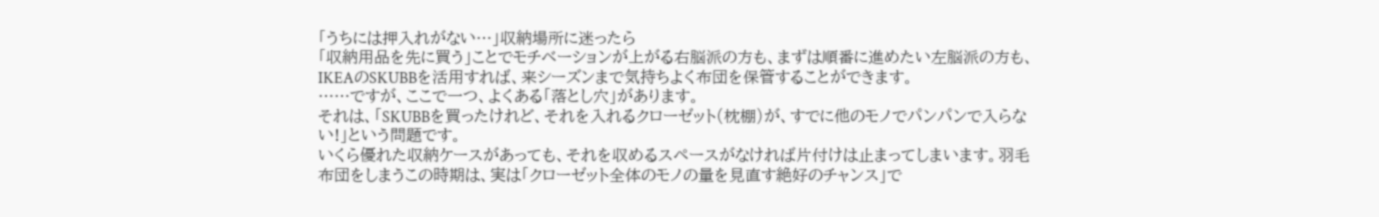「うちには押入れがない…」収納場所に迷ったら
「収納用品を先に買う」ことでモチベーションが上がる右脳派の方も、まずは順番に進めたい左脳派の方も、IKEAのSKUBBを活用すれば、来シーズンまで気持ちよく布団を保管することができます。
……ですが、ここで一つ、よくある「落とし穴」があります。
それは、「SKUBBを買ったけれど、それを入れるクローゼット(枕棚)が、すでに他のモノでパンパンで入らない!」という問題です。
いくら優れた収納ケースがあっても、それを収めるスペースがなければ片付けは止まってしまいます。羽毛布団をしまうこの時期は、実は「クローゼット全体のモノの量を見直す絶好のチャンス」で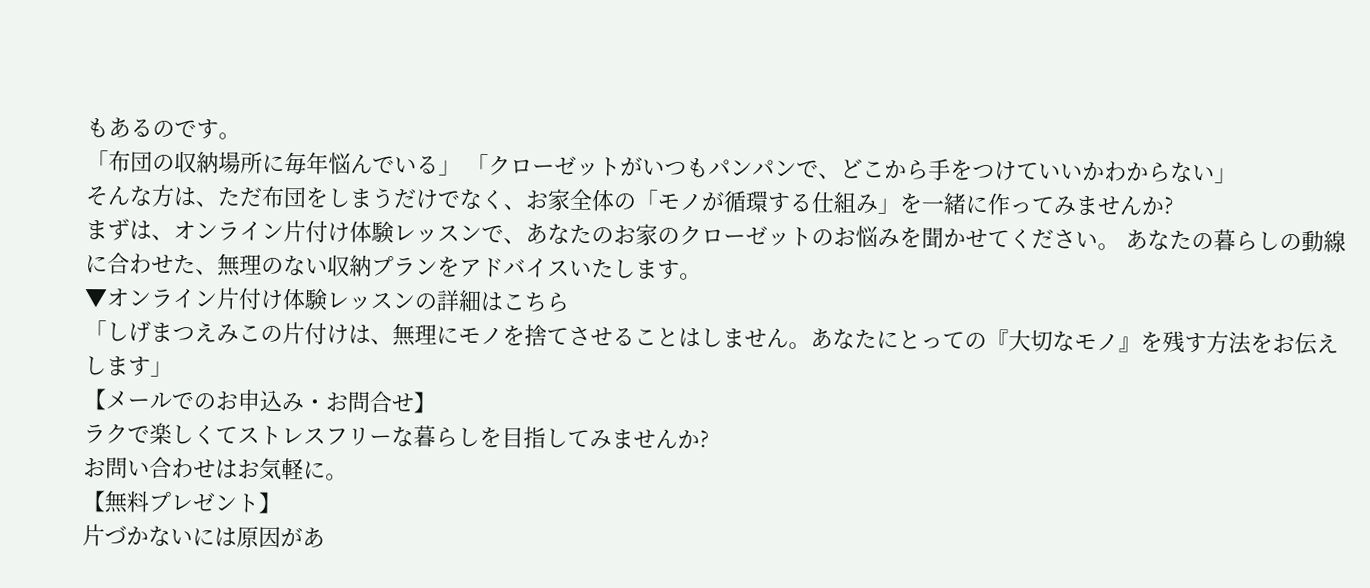もあるのです。
「布団の収納場所に毎年悩んでいる」 「クローゼットがいつもパンパンで、どこから手をつけていいかわからない」
そんな方は、ただ布団をしまうだけでなく、お家全体の「モノが循環する仕組み」を一緒に作ってみませんか?
まずは、オンライン片付け体験レッスンで、あなたのお家のクローゼットのお悩みを聞かせてください。 あなたの暮らしの動線に合わせた、無理のない収納プランをアドバイスいたします。
▼オンライン片付け体験レッスンの詳細はこちら
「しげまつえみこの片付けは、無理にモノを捨てさせることはしません。あなたにとっての『大切なモノ』を残す方法をお伝えします」
【メールでのお申込み・お問合せ】
ラクで楽しくてストレスフリーな暮らしを目指してみませんか?
お問い合わせはお気軽に。
【無料プレゼント】
片づかないには原因があ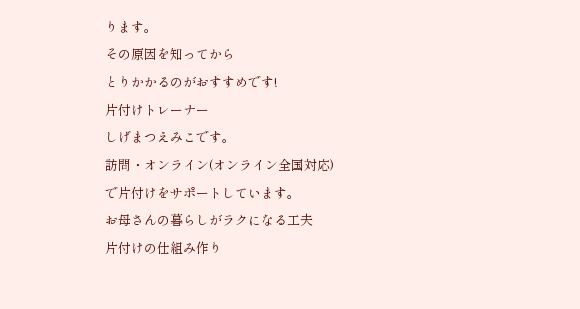ります。
その原因を知ってから
とりかかるのがおすすめです!
片付けトレーナー
しげまつえみこです。
訪問・オンライン(オンライン全国対応)
で片付けをサポートしています。
お母さんの暮らしがラクになる工夫
片付けの仕組み作り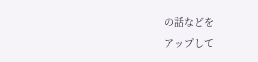の話などを
アップして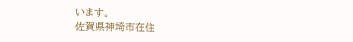います。
佐賀県神埼市在住